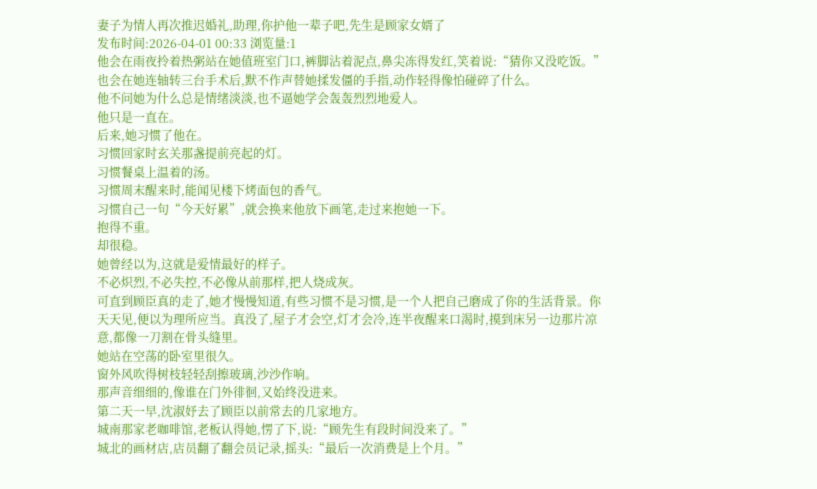妻子为情人再次推迟婚礼,助理,你护他一辈子吧,先生是顾家女婿了
发布时间:2026-04-01 00:33 浏览量:1
他会在雨夜拎着热粥站在她值班室门口,裤脚沾着泥点,鼻尖冻得发红,笑着说:“猜你又没吃饭。”
也会在她连轴转三台手术后,默不作声替她揉发僵的手指,动作轻得像怕碰碎了什么。
他不问她为什么总是情绪淡淡,也不逼她学会轰轰烈烈地爱人。
他只是一直在。
后来,她习惯了他在。
习惯回家时玄关那盏提前亮起的灯。
习惯餐桌上温着的汤。
习惯周末醒来时,能闻见楼下烤面包的香气。
习惯自己一句“今天好累”,就会换来他放下画笔,走过来抱她一下。
抱得不重。
却很稳。
她曾经以为,这就是爱情最好的样子。
不必炽烈,不必失控,不必像从前那样,把人烧成灰。
可直到顾臣真的走了,她才慢慢知道,有些习惯不是习惯,是一个人把自己磨成了你的生活背景。你天天见,便以为理所应当。真没了,屋子才会空,灯才会冷,连半夜醒来口渴时,摸到床另一边那片凉意,都像一刀割在骨头缝里。
她站在空荡的卧室里很久。
窗外风吹得树枝轻轻刮擦玻璃,沙沙作响。
那声音细细的,像谁在门外徘徊,又始终没进来。
第二天一早,沈淑妤去了顾臣以前常去的几家地方。
城南那家老咖啡馆,老板认得她,愣了下,说:“顾先生有段时间没来了。”
城北的画材店,店员翻了翻会员记录,摇头:“最后一次消费是上个月。”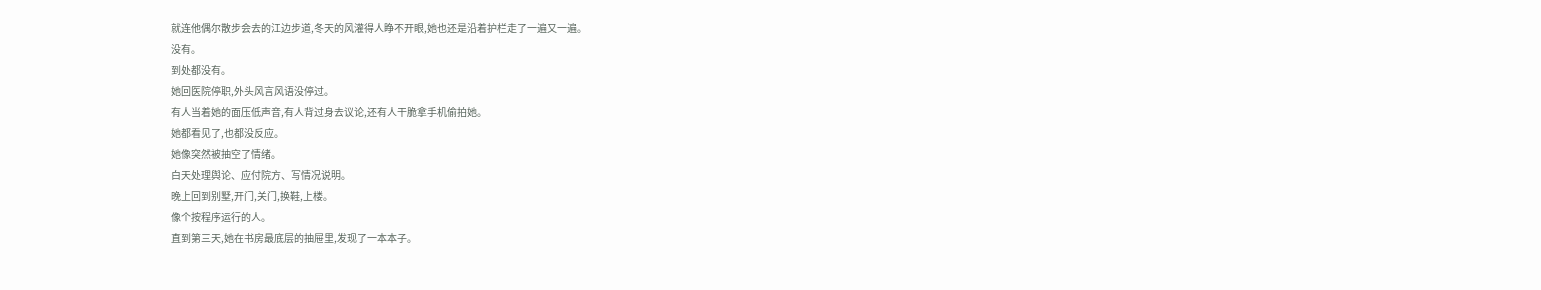就连他偶尔散步会去的江边步道,冬天的风灌得人睁不开眼,她也还是沿着护栏走了一遍又一遍。
没有。
到处都没有。
她回医院停职,外头风言风语没停过。
有人当着她的面压低声音,有人背过身去议论,还有人干脆拿手机偷拍她。
她都看见了,也都没反应。
她像突然被抽空了情绪。
白天处理舆论、应付院方、写情况说明。
晚上回到别墅,开门,关门,换鞋,上楼。
像个按程序运行的人。
直到第三天,她在书房最底层的抽屉里,发现了一本本子。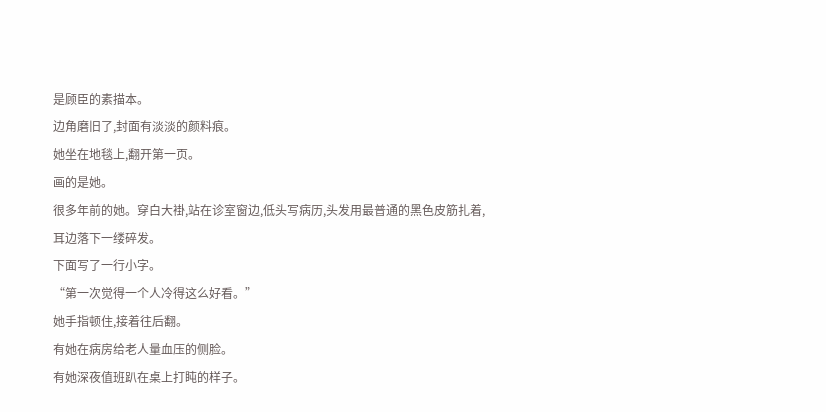是顾臣的素描本。
边角磨旧了,封面有淡淡的颜料痕。
她坐在地毯上,翻开第一页。
画的是她。
很多年前的她。穿白大褂,站在诊室窗边,低头写病历,头发用最普通的黑色皮筋扎着,耳边落下一缕碎发。
下面写了一行小字。
“第一次觉得一个人冷得这么好看。”
她手指顿住,接着往后翻。
有她在病房给老人量血压的侧脸。
有她深夜值班趴在桌上打盹的样子。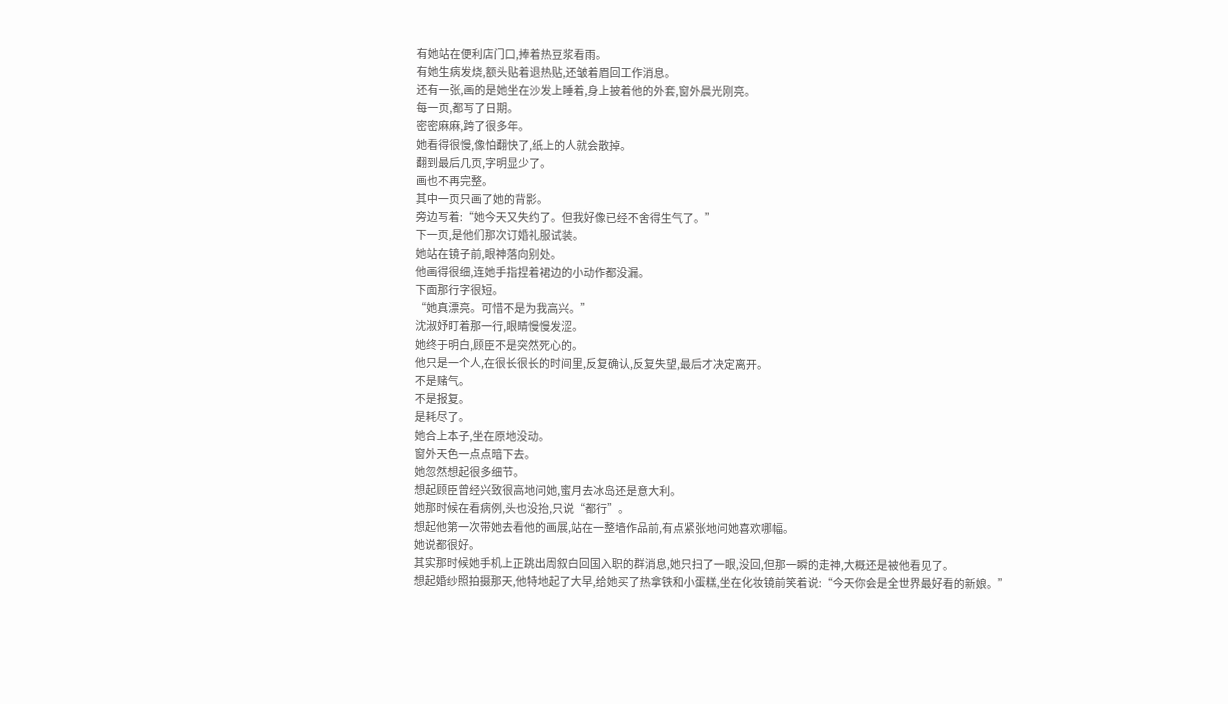有她站在便利店门口,捧着热豆浆看雨。
有她生病发烧,额头贴着退热贴,还皱着眉回工作消息。
还有一张,画的是她坐在沙发上睡着,身上披着他的外套,窗外晨光刚亮。
每一页,都写了日期。
密密麻麻,跨了很多年。
她看得很慢,像怕翻快了,纸上的人就会散掉。
翻到最后几页,字明显少了。
画也不再完整。
其中一页只画了她的背影。
旁边写着:“她今天又失约了。但我好像已经不舍得生气了。”
下一页,是他们那次订婚礼服试装。
她站在镜子前,眼神落向别处。
他画得很细,连她手指捏着裙边的小动作都没漏。
下面那行字很短。
“她真漂亮。可惜不是为我高兴。”
沈淑妤盯着那一行,眼睛慢慢发涩。
她终于明白,顾臣不是突然死心的。
他只是一个人,在很长很长的时间里,反复确认,反复失望,最后才决定离开。
不是赌气。
不是报复。
是耗尽了。
她合上本子,坐在原地没动。
窗外天色一点点暗下去。
她忽然想起很多细节。
想起顾臣曾经兴致很高地问她,蜜月去冰岛还是意大利。
她那时候在看病例,头也没抬,只说“都行”。
想起他第一次带她去看他的画展,站在一整墙作品前,有点紧张地问她喜欢哪幅。
她说都很好。
其实那时候她手机上正跳出周叙白回国入职的群消息,她只扫了一眼,没回,但那一瞬的走神,大概还是被他看见了。
想起婚纱照拍摄那天,他特地起了大早,给她买了热拿铁和小蛋糕,坐在化妆镜前笑着说:“今天你会是全世界最好看的新娘。”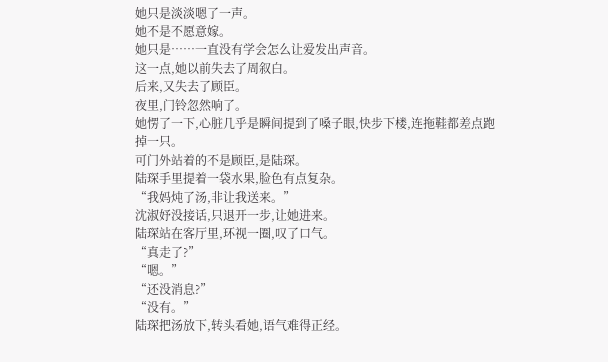她只是淡淡嗯了一声。
她不是不愿意嫁。
她只是……一直没有学会怎么让爱发出声音。
这一点,她以前失去了周叙白。
后来,又失去了顾臣。
夜里,门铃忽然响了。
她愣了一下,心脏几乎是瞬间提到了嗓子眼,快步下楼,连拖鞋都差点跑掉一只。
可门外站着的不是顾臣,是陆琛。
陆琛手里提着一袋水果,脸色有点复杂。
“我妈炖了汤,非让我送来。”
沈淑妤没接话,只退开一步,让她进来。
陆琛站在客厅里,环视一圈,叹了口气。
“真走了?”
“嗯。”
“还没消息?”
“没有。”
陆琛把汤放下,转头看她,语气难得正经。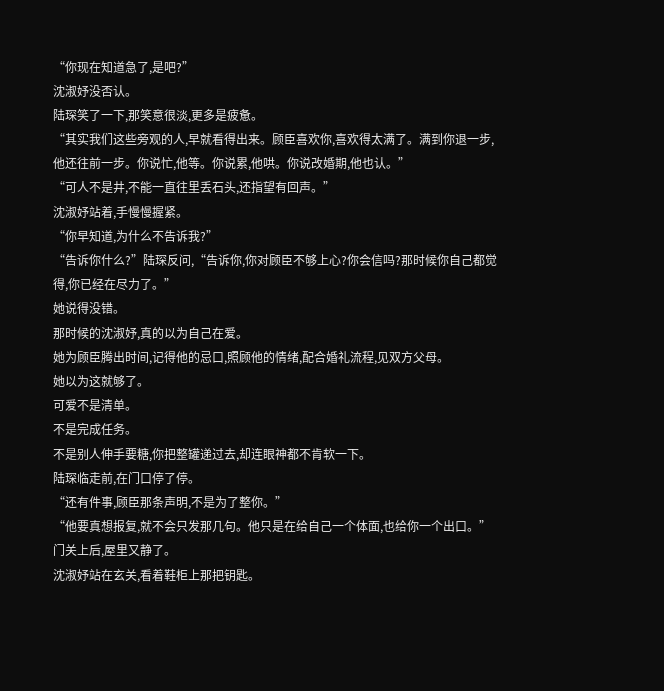“你现在知道急了,是吧?”
沈淑妤没否认。
陆琛笑了一下,那笑意很淡,更多是疲惫。
“其实我们这些旁观的人,早就看得出来。顾臣喜欢你,喜欢得太满了。满到你退一步,他还往前一步。你说忙,他等。你说累,他哄。你说改婚期,他也认。”
“可人不是井,不能一直往里丢石头,还指望有回声。”
沈淑妤站着,手慢慢握紧。
“你早知道,为什么不告诉我?”
“告诉你什么?”陆琛反问,“告诉你,你对顾臣不够上心?你会信吗?那时候你自己都觉得,你已经在尽力了。”
她说得没错。
那时候的沈淑妤,真的以为自己在爱。
她为顾臣腾出时间,记得他的忌口,照顾他的情绪,配合婚礼流程,见双方父母。
她以为这就够了。
可爱不是清单。
不是完成任务。
不是别人伸手要糖,你把整罐递过去,却连眼神都不肯软一下。
陆琛临走前,在门口停了停。
“还有件事,顾臣那条声明,不是为了整你。”
“他要真想报复,就不会只发那几句。他只是在给自己一个体面,也给你一个出口。”
门关上后,屋里又静了。
沈淑妤站在玄关,看着鞋柜上那把钥匙。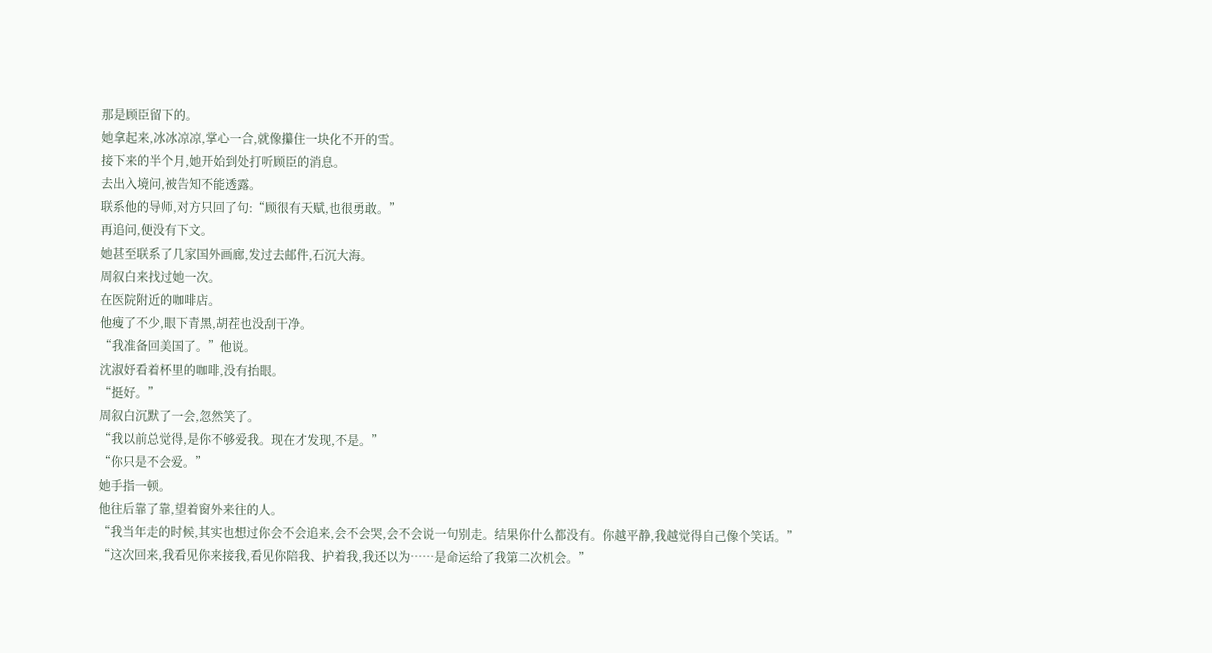那是顾臣留下的。
她拿起来,冰冰凉凉,掌心一合,就像攥住一块化不开的雪。
接下来的半个月,她开始到处打听顾臣的消息。
去出入境问,被告知不能透露。
联系他的导师,对方只回了句:“顾很有天赋,也很勇敢。”
再追问,便没有下文。
她甚至联系了几家国外画廊,发过去邮件,石沉大海。
周叙白来找过她一次。
在医院附近的咖啡店。
他瘦了不少,眼下青黑,胡茬也没刮干净。
“我准备回美国了。”他说。
沈淑妤看着杯里的咖啡,没有抬眼。
“挺好。”
周叙白沉默了一会,忽然笑了。
“我以前总觉得,是你不够爱我。现在才发现,不是。”
“你只是不会爱。”
她手指一顿。
他往后靠了靠,望着窗外来往的人。
“我当年走的时候,其实也想过你会不会追来,会不会哭,会不会说一句别走。结果你什么都没有。你越平静,我越觉得自己像个笑话。”
“这次回来,我看见你来接我,看见你陪我、护着我,我还以为……是命运给了我第二次机会。”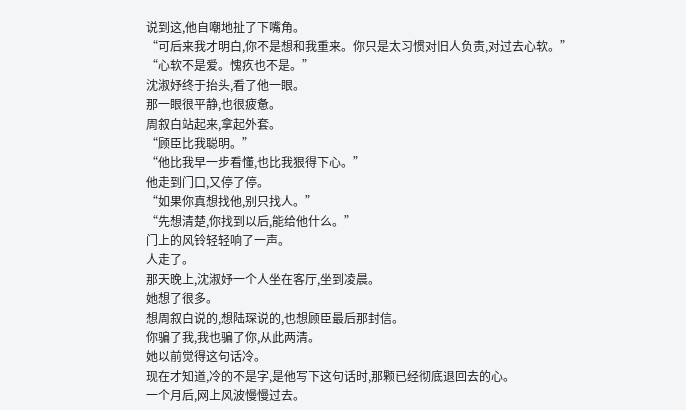说到这,他自嘲地扯了下嘴角。
“可后来我才明白,你不是想和我重来。你只是太习惯对旧人负责,对过去心软。”
“心软不是爱。愧疚也不是。”
沈淑妤终于抬头,看了他一眼。
那一眼很平静,也很疲惫。
周叙白站起来,拿起外套。
“顾臣比我聪明。”
“他比我早一步看懂,也比我狠得下心。”
他走到门口,又停了停。
“如果你真想找他,别只找人。”
“先想清楚,你找到以后,能给他什么。”
门上的风铃轻轻响了一声。
人走了。
那天晚上,沈淑妤一个人坐在客厅,坐到凌晨。
她想了很多。
想周叙白说的,想陆琛说的,也想顾臣最后那封信。
你骗了我,我也骗了你,从此两清。
她以前觉得这句话冷。
现在才知道,冷的不是字,是他写下这句话时,那颗已经彻底退回去的心。
一个月后,网上风波慢慢过去。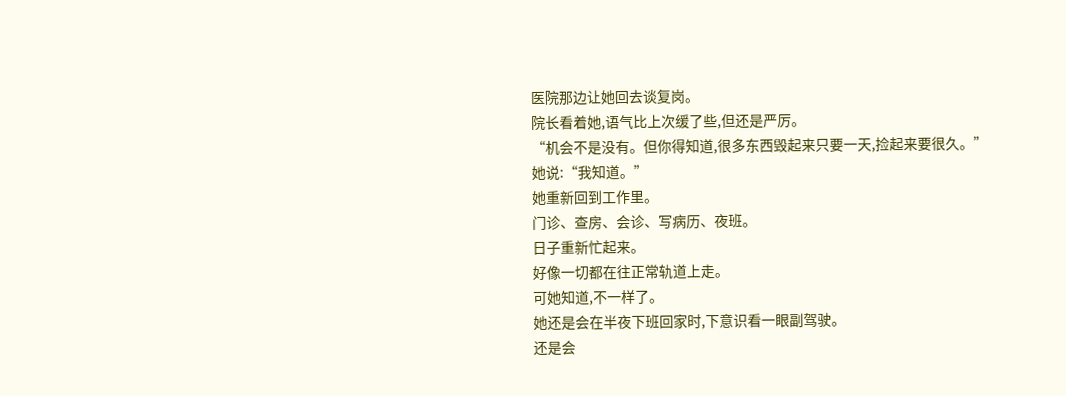医院那边让她回去谈复岗。
院长看着她,语气比上次缓了些,但还是严厉。
“机会不是没有。但你得知道,很多东西毁起来只要一天,捡起来要很久。”
她说:“我知道。”
她重新回到工作里。
门诊、查房、会诊、写病历、夜班。
日子重新忙起来。
好像一切都在往正常轨道上走。
可她知道,不一样了。
她还是会在半夜下班回家时,下意识看一眼副驾驶。
还是会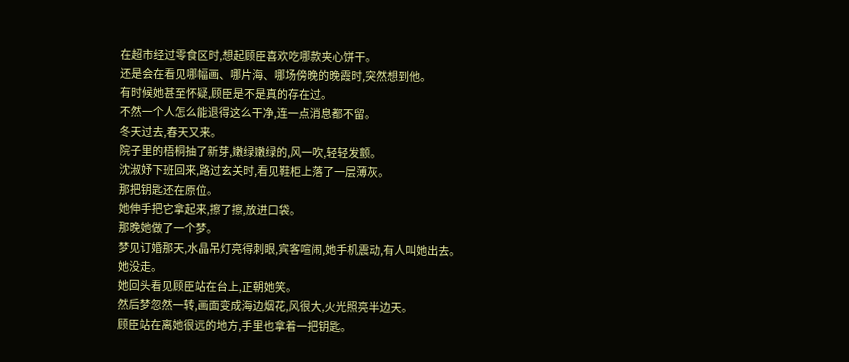在超市经过零食区时,想起顾臣喜欢吃哪款夹心饼干。
还是会在看见哪幅画、哪片海、哪场傍晚的晚霞时,突然想到他。
有时候她甚至怀疑,顾臣是不是真的存在过。
不然一个人怎么能退得这么干净,连一点消息都不留。
冬天过去,春天又来。
院子里的梧桐抽了新芽,嫩绿嫩绿的,风一吹,轻轻发颤。
沈淑妤下班回来,路过玄关时,看见鞋柜上落了一层薄灰。
那把钥匙还在原位。
她伸手把它拿起来,擦了擦,放进口袋。
那晚她做了一个梦。
梦见订婚那天,水晶吊灯亮得刺眼,宾客喧闹,她手机震动,有人叫她出去。
她没走。
她回头看见顾臣站在台上,正朝她笑。
然后梦忽然一转,画面变成海边烟花,风很大,火光照亮半边天。
顾臣站在离她很远的地方,手里也拿着一把钥匙。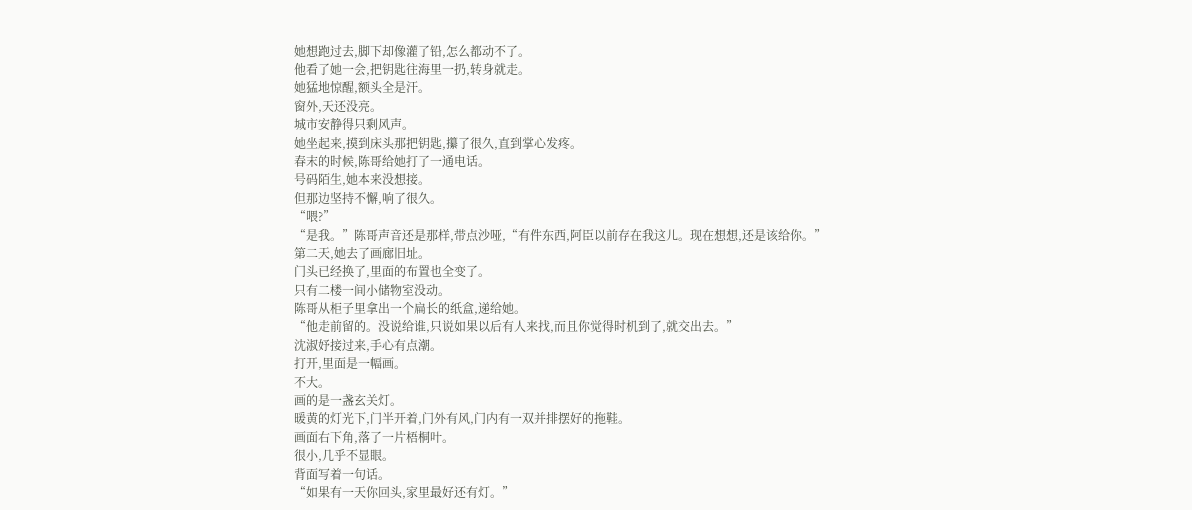她想跑过去,脚下却像灌了铅,怎么都动不了。
他看了她一会,把钥匙往海里一扔,转身就走。
她猛地惊醒,额头全是汗。
窗外,天还没亮。
城市安静得只剩风声。
她坐起来,摸到床头那把钥匙,攥了很久,直到掌心发疼。
春末的时候,陈哥给她打了一通电话。
号码陌生,她本来没想接。
但那边坚持不懈,响了很久。
“喂?”
“是我。”陈哥声音还是那样,带点沙哑,“有件东西,阿臣以前存在我这儿。现在想想,还是该给你。”
第二天,她去了画廊旧址。
门头已经换了,里面的布置也全变了。
只有二楼一间小储物室没动。
陈哥从柜子里拿出一个扁长的纸盒,递给她。
“他走前留的。没说给谁,只说如果以后有人来找,而且你觉得时机到了,就交出去。”
沈淑妤接过来,手心有点潮。
打开,里面是一幅画。
不大。
画的是一盏玄关灯。
暖黄的灯光下,门半开着,门外有风,门内有一双并排摆好的拖鞋。
画面右下角,落了一片梧桐叶。
很小,几乎不显眼。
背面写着一句话。
“如果有一天你回头,家里最好还有灯。”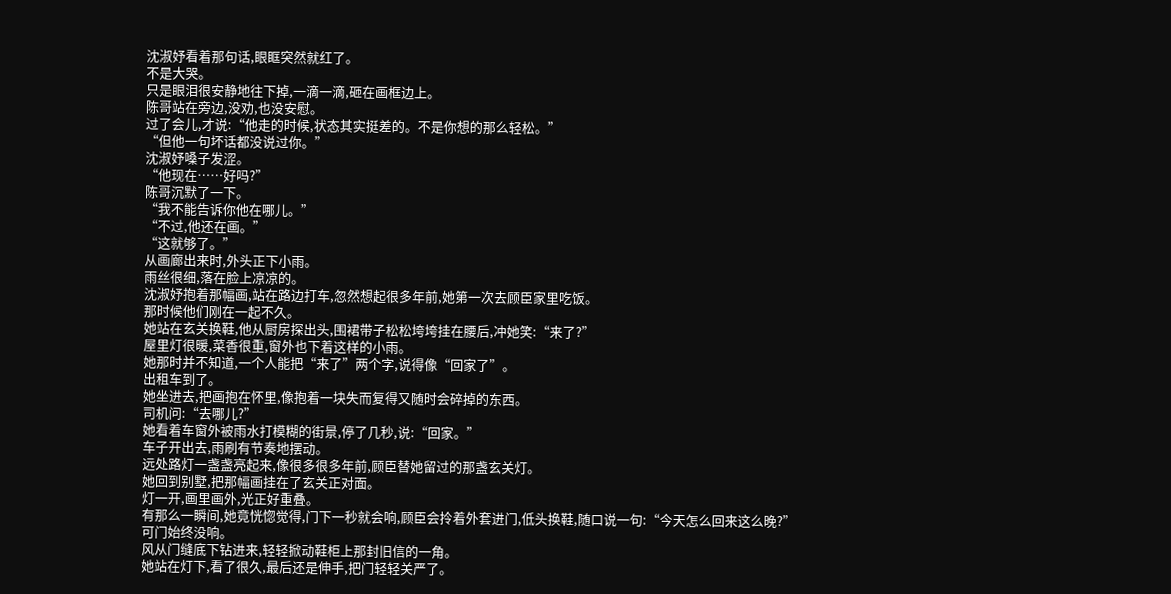沈淑妤看着那句话,眼眶突然就红了。
不是大哭。
只是眼泪很安静地往下掉,一滴一滴,砸在画框边上。
陈哥站在旁边,没劝,也没安慰。
过了会儿,才说:“他走的时候,状态其实挺差的。不是你想的那么轻松。”
“但他一句坏话都没说过你。”
沈淑妤嗓子发涩。
“他现在……好吗?”
陈哥沉默了一下。
“我不能告诉你他在哪儿。”
“不过,他还在画。”
“这就够了。”
从画廊出来时,外头正下小雨。
雨丝很细,落在脸上凉凉的。
沈淑妤抱着那幅画,站在路边打车,忽然想起很多年前,她第一次去顾臣家里吃饭。
那时候他们刚在一起不久。
她站在玄关换鞋,他从厨房探出头,围裙带子松松垮垮挂在腰后,冲她笑:“来了?”
屋里灯很暖,菜香很重,窗外也下着这样的小雨。
她那时并不知道,一个人能把“来了”两个字,说得像“回家了”。
出租车到了。
她坐进去,把画抱在怀里,像抱着一块失而复得又随时会碎掉的东西。
司机问:“去哪儿?”
她看着车窗外被雨水打模糊的街景,停了几秒,说:“回家。”
车子开出去,雨刷有节奏地摆动。
远处路灯一盏盏亮起来,像很多很多年前,顾臣替她留过的那盏玄关灯。
她回到别墅,把那幅画挂在了玄关正对面。
灯一开,画里画外,光正好重叠。
有那么一瞬间,她竟恍惚觉得,门下一秒就会响,顾臣会拎着外套进门,低头换鞋,随口说一句:“今天怎么回来这么晚?”
可门始终没响。
风从门缝底下钻进来,轻轻掀动鞋柜上那封旧信的一角。
她站在灯下,看了很久,最后还是伸手,把门轻轻关严了。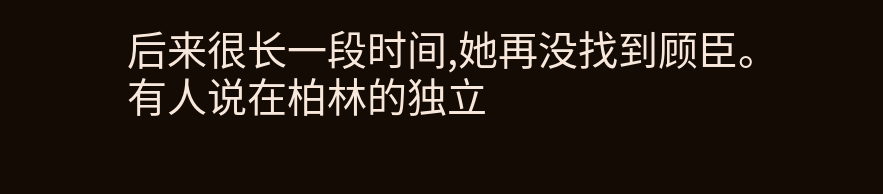后来很长一段时间,她再没找到顾臣。
有人说在柏林的独立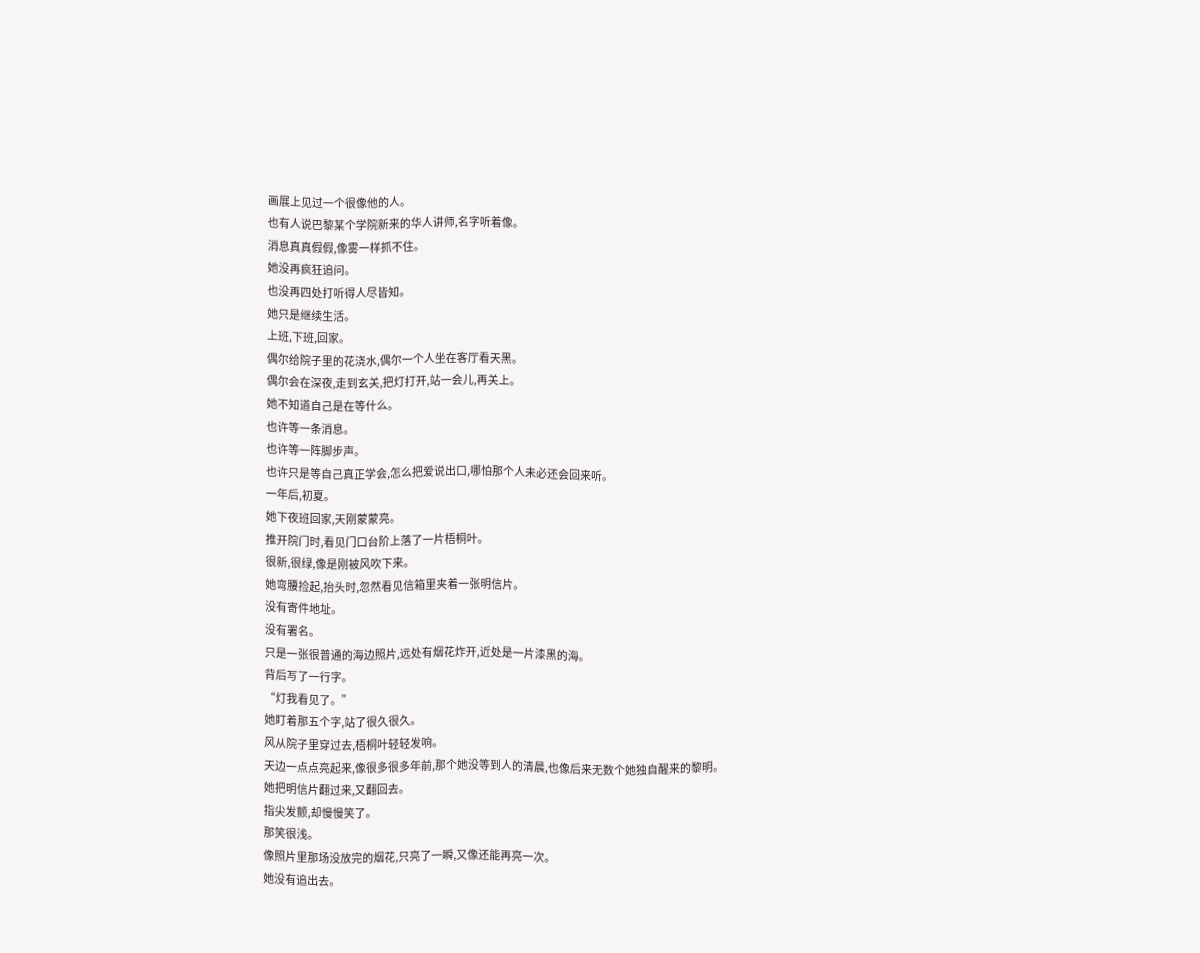画展上见过一个很像他的人。
也有人说巴黎某个学院新来的华人讲师,名字听着像。
消息真真假假,像雾一样抓不住。
她没再疯狂追问。
也没再四处打听得人尽皆知。
她只是继续生活。
上班,下班,回家。
偶尔给院子里的花浇水,偶尔一个人坐在客厅看天黑。
偶尔会在深夜,走到玄关,把灯打开,站一会儿,再关上。
她不知道自己是在等什么。
也许等一条消息。
也许等一阵脚步声。
也许只是等自己真正学会,怎么把爱说出口,哪怕那个人未必还会回来听。
一年后,初夏。
她下夜班回家,天刚蒙蒙亮。
推开院门时,看见门口台阶上落了一片梧桐叶。
很新,很绿,像是刚被风吹下来。
她弯腰捡起,抬头时,忽然看见信箱里夹着一张明信片。
没有寄件地址。
没有署名。
只是一张很普通的海边照片,远处有烟花炸开,近处是一片漆黑的海。
背后写了一行字。
“灯我看见了。”
她盯着那五个字,站了很久很久。
风从院子里穿过去,梧桐叶轻轻发响。
天边一点点亮起来,像很多很多年前,那个她没等到人的清晨,也像后来无数个她独自醒来的黎明。
她把明信片翻过来,又翻回去。
指尖发颤,却慢慢笑了。
那笑很浅。
像照片里那场没放完的烟花,只亮了一瞬,又像还能再亮一次。
她没有追出去。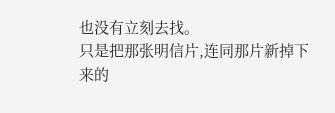也没有立刻去找。
只是把那张明信片,连同那片新掉下来的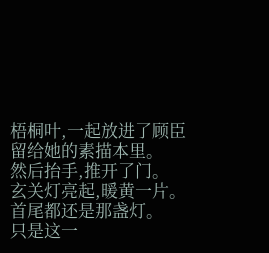梧桐叶,一起放进了顾臣留给她的素描本里。
然后抬手,推开了门。
玄关灯亮起,暖黄一片。
首尾都还是那盏灯。
只是这一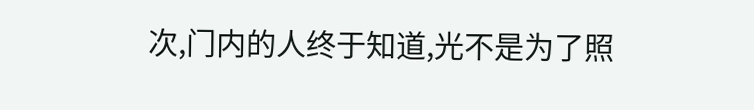次,门内的人终于知道,光不是为了照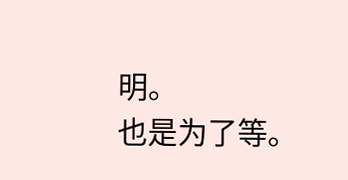明。
也是为了等。